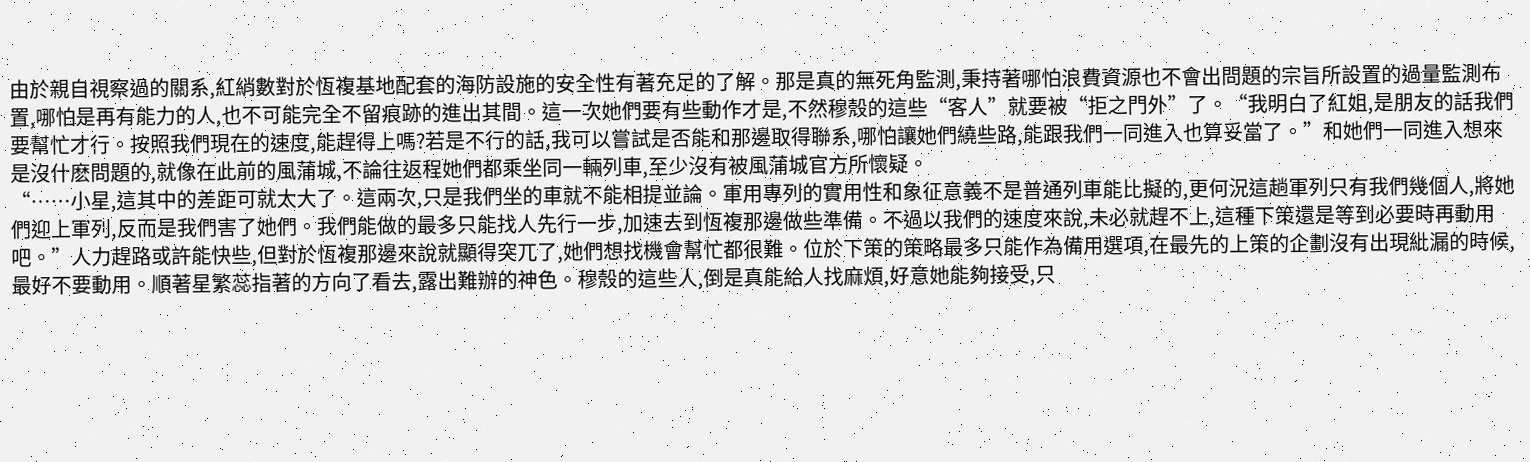由於親自視察過的關系,紅綃數對於恆複基地配套的海防設施的安全性有著充足的了解。那是真的無死角監測,秉持著哪怕浪費資源也不會出問題的宗旨所設置的過量監測布置,哪怕是再有能力的人,也不可能完全不留痕跡的進出其間。這一次她們要有些動作才是,不然穆殼的這些“客人”就要被“拒之門外”了。“我明白了紅姐,是朋友的話我們要幫忙才行。按照我們現在的速度,能趕得上嗎?若是不行的話,我可以嘗試是否能和那邊取得聯系,哪怕讓她們繞些路,能跟我們一同進入也算妥當了。”和她們一同進入想來是沒什麽問題的,就像在此前的風蒲城,不論往返程她們都乘坐同一輛列車,至少沒有被風蒲城官方所懷疑。
“……小星,這其中的差距可就太大了。這兩次,只是我們坐的車就不能相提並論。軍用專列的實用性和象征意義不是普通列車能比擬的,更何況這趟軍列只有我們幾個人,將她們迎上軍列,反而是我們害了她們。我們能做的最多只能找人先行一步,加速去到恆複那邊做些準備。不過以我們的速度來說,未必就趕不上,這種下策還是等到必要時再動用吧。”人力趕路或許能快些,但對於恆複那邊來說就顯得突兀了,她們想找機會幫忙都很難。位於下策的策略最多只能作為備用選項,在最先的上策的企劃沒有出現紕漏的時候,最好不要動用。順著星繁蕊指著的方向了看去,露出難辦的神色。穆殼的這些人,倒是真能給人找麻煩,好意她能夠接受,只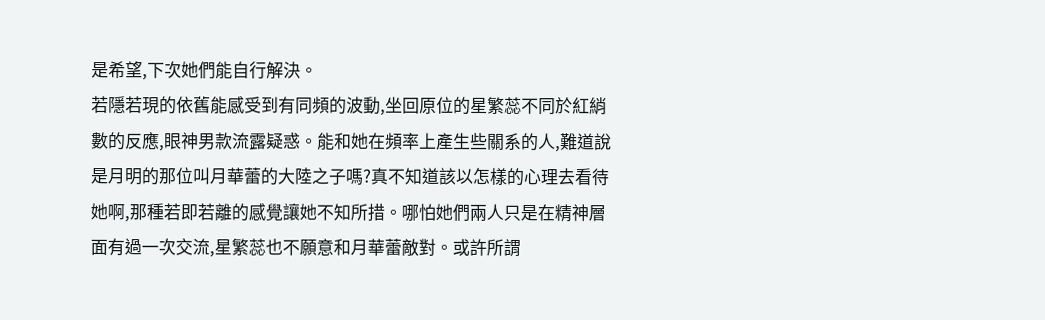是希望,下次她們能自行解決。
若隱若現的依舊能感受到有同頻的波動,坐回原位的星繁蕊不同於紅綃數的反應,眼神男款流露疑惑。能和她在頻率上產生些關系的人,難道說是月明的那位叫月華蕾的大陸之子嗎?真不知道該以怎樣的心理去看待她啊,那種若即若離的感覺讓她不知所措。哪怕她們兩人只是在精神層面有過一次交流,星繁蕊也不願意和月華蕾敵對。或許所謂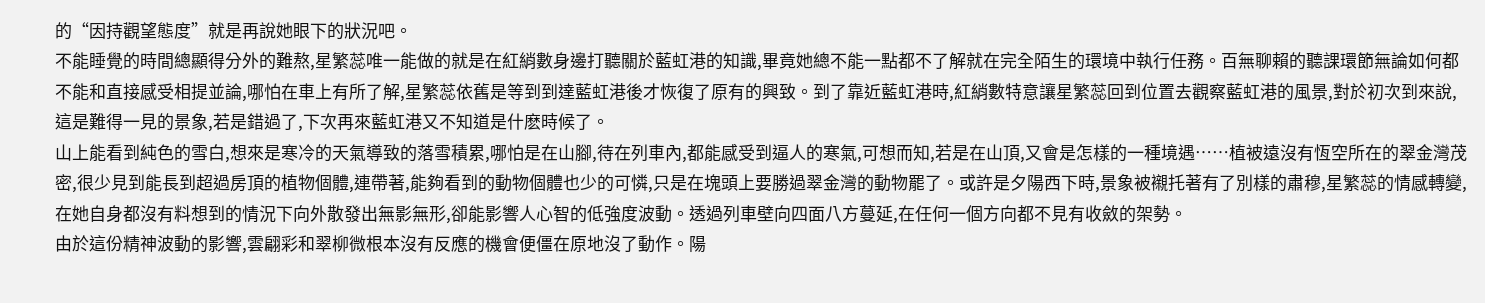的“因持觀望態度”就是再說她眼下的狀況吧。
不能睡覺的時間總顯得分外的難熬,星繁蕊唯一能做的就是在紅綃數身邊打聽關於藍虹港的知識,畢竟她總不能一點都不了解就在完全陌生的環境中執行任務。百無聊賴的聽課環節無論如何都不能和直接感受相提並論,哪怕在車上有所了解,星繁蕊依舊是等到到達藍虹港後才恢復了原有的興致。到了靠近藍虹港時,紅綃數特意讓星繁蕊回到位置去觀察藍虹港的風景,對於初次到來說,這是難得一見的景象,若是錯過了,下次再來藍虹港又不知道是什麽時候了。
山上能看到純色的雪白,想來是寒冷的天氣導致的落雪積累,哪怕是在山腳,待在列車內,都能感受到逼人的寒氣,可想而知,若是在山頂,又會是怎樣的一種境遇……植被遠沒有恆空所在的翠金灣茂密,很少見到能長到超過房頂的植物個體,連帶著,能夠看到的動物個體也少的可憐,只是在塊頭上要勝過翠金灣的動物罷了。或許是夕陽西下時,景象被襯托著有了別樣的肅穆,星繁蕊的情感轉變,在她自身都沒有料想到的情況下向外散發出無影無形,卻能影響人心智的低強度波動。透過列車壁向四面八方蔓延,在任何一個方向都不見有收斂的架勢。
由於這份精神波動的影響,雲翩彩和翠柳微根本沒有反應的機會便僵在原地沒了動作。陽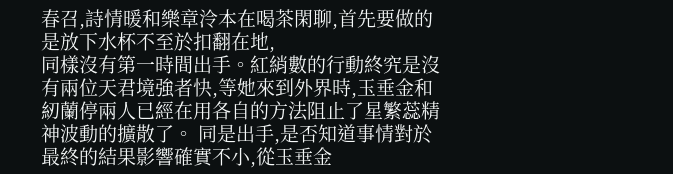春召,詩情暖和樂章泠本在喝茶閑聊,首先要做的是放下水杯不至於扣翻在地,
同樣沒有第一時間出手。紅綃數的行動終究是沒有兩位天君境強者快,等她來到外界時,玉垂金和紉蘭停兩人已經在用各自的方法阻止了星繁蕊精神波動的擴散了。 同是出手,是否知道事情對於最終的結果影響確實不小,從玉垂金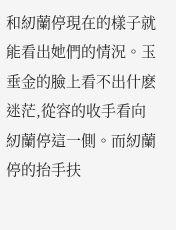和紉蘭停現在的樣子就能看出她們的情況。玉垂金的臉上看不出什麽迷茫,從容的收手看向紉蘭停這一側。而紉蘭停的抬手扶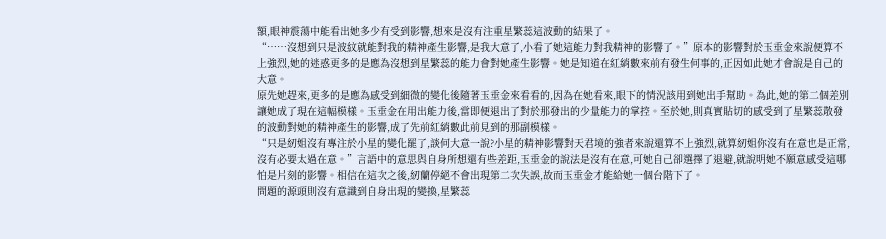額,眼神震蕩中能看出她多少有受到影響,想來是沒有注重星繁蕊這波動的結果了。
“……沒想到只是波紋就能對我的精神產生影響,是我大意了,小看了她這能力對我精神的影響了。”原本的影響對於玉垂金來說便算不上強烈,她的迷惑更多的是應為沒想到星繁蕊的能力會對她產生影響。她是知道在紅綃數來前有發生何事的,正因如此她才會說是自己的大意。
原先她趕來,更多的是應為感受到細微的變化後隨著玉垂金來看看的,因為在她看來,眼下的情況該用到她出手幫助。為此,她的第二個差別讓她成了現在這幅模樣。玉垂金在用出能力後,當即便退出了對於那發出的少量能力的掌控。至於她,則真實貼切的感受到了星繁蕊散發的波動對她的精神產生的影響,成了先前紅綃數此前見到的那副模樣。
“只是紉姐沒有專注於小星的變化罷了,談何大意一說?小星的精神影響對天君境的強者來說還算不上強烈,就算紉姐你沒有在意也是正常,沒有必要太過在意。”言語中的意思與自身所想還有些差距,玉垂金的說法是沒有在意,可她自己卻選擇了退避,就說明她不願意感受這哪怕是片刻的影響。相信在這次之後,紉蘭停絕不會出現第二次失誤,故而玉垂金才能給她一個台階下了。
問題的源頭則沒有意識到自身出現的變換,星繁蕊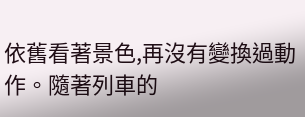依舊看著景色,再沒有變換過動作。隨著列車的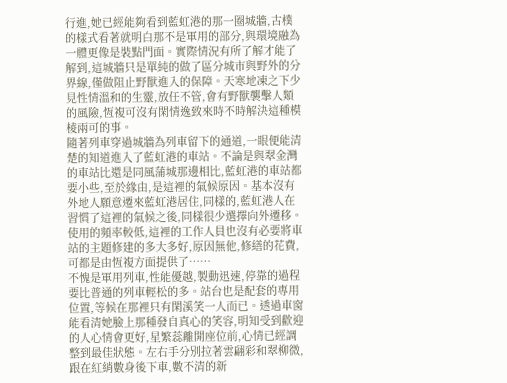行進,她已經能夠看到藍虹港的那一圈城牆,古樸的樣式看著就明白那不是軍用的部分,與環境融為一體更像是裝點門面。實際情況有所了解才能了解到,這城牆只是單純的做了區分城市與野外的分界線,僅做阻止野獸進入的保障。天寒地凍之下少見性情溫和的生靈,放任不管,會有野獸襲擊人類的風險,恆複可沒有閑情逸致來時不時解決這種模棱兩可的事。
隨著列車穿過城牆為列車留下的通道,一眼便能清楚的知道進入了藍虹港的車站。不論是與翠金灣的車站比還是同風蒲城那邊相比,藍虹港的車站都要小些,至於緣由,是這裡的氣候原因。基本沒有外地人願意遷來藍虹港居住,同樣的,藍虹港人在習慣了這裡的氣候之後,同樣很少選擇向外遷移。使用的頻率較低,這裡的工作人員也沒有必要將車站的主題修建的多大多好,原因無他,修繕的花費,可都是由恆複方面提供了……
不愧是軍用列車,性能優越,製動迅速,停靠的過程要比普通的列車輕松的多。站台也是配套的專用位置,等候在那裡只有閑溪笑一人而已。透過車窗能看清她臉上那種發自真心的笑容,明知受到歡迎的人心情會更好,星繁蕊離開座位前,心情已經調整到最佳狀態。左右手分別拉著雲翩彩和翠柳微,跟在紅綃數身後下車,數不清的新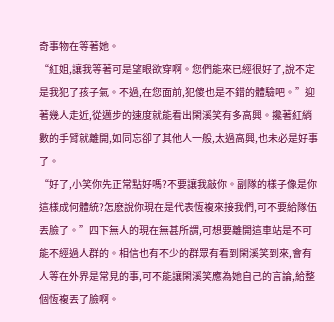奇事物在等著她。
“紅姐,讓我等著可是望眼欲穿啊。您們能來已經很好了,說不定是我犯了孩子氣。不過,在您面前,犯傻也是不錯的體驗吧。”迎著幾人走近,從邁步的速度就能看出閑溪笑有多高興。攙著紅綃數的手臂就離開,如同忘卻了其他人一般,太過高興,也未必是好事了。
“好了,小笑你先正常點好嗎?不要讓我敲你。副隊的樣子像是你這樣成何體統?怎麽說你現在是代表恆複來接我們,可不要給隊伍丟臉了。”四下無人的現在無甚所謂,可想要離開這車站是不可能不經過人群的。相信也有不少的群眾有看到閑溪笑到來,會有人等在外界是常見的事,可不能讓閑溪笑應為她自己的言論,給整個恆複丟了臉啊。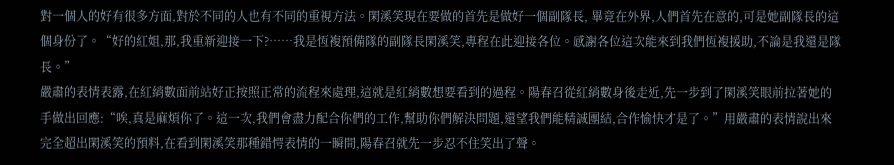對一個人的好有很多方面,對於不同的人也有不同的重視方法。閑溪笑現在要做的首先是做好一個副隊長, 畢竟在外界,人們首先在意的,可是她副隊長的這個身份了。“好的紅姐,那,我重新迎接一下?……我是恆複預備隊的副隊長閑溪笑,專程在此迎接各位。感謝各位這次能來到我們恆複援助,不論是我還是隊長。”
嚴肅的表情表露,在紅綃數面前站好正按照正常的流程來處理,這就是紅綃數想要看到的過程。陽春召從紅綃數身後走近,先一步到了閑溪笑眼前拉著她的手做出回應:“唉,真是麻煩你了。這一次,我們會盡力配合你們的工作,幫助你們解決問題,還望我們能精誠團結,合作愉快才是了。”用嚴肅的表情說出來完全超出閑溪笑的預料,在看到閑溪笑那種錯愕表情的一瞬間,陽春召就先一步忍不住笑出了聲。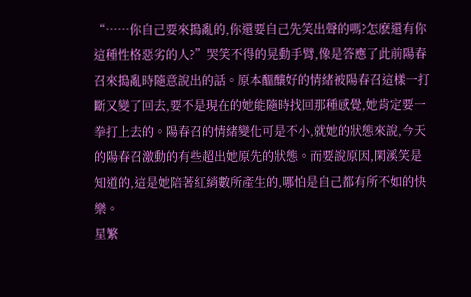“……你自己要來搗亂的,你還要自己先笑出聲的嗎?怎麽還有你這種性格惡劣的人?”哭笑不得的晃動手臂,像是答應了此前陽春召來搗亂時隨意說出的話。原本醞釀好的情緒被陽春召這樣一打斷又變了回去,要不是現在的她能隨時找回那種感覺,她肯定要一拳打上去的。陽春召的情緒變化可是不小,就她的狀態來說,今天的陽春召激動的有些超出她原先的狀態。而要說原因,閑溪笑是知道的,這是她陪著紅綃數所產生的,哪怕是自己都有所不如的快樂。
星繁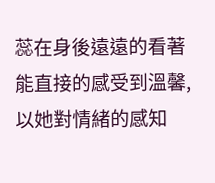蕊在身後遠遠的看著能直接的感受到溫馨,以她對情緒的感知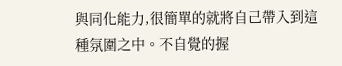與同化能力,很簡單的就將自己帶入到這種氛圍之中。不自覺的握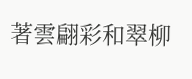著雲翩彩和翠柳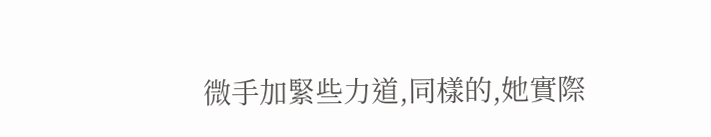微手加緊些力道,同樣的,她實際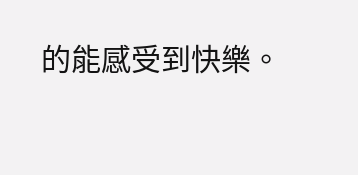的能感受到快樂。